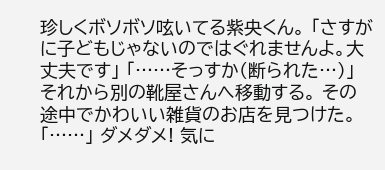珍しくボソボソ呟いてる紫央くん。 「さすがに子どもじゃないのではぐれませんよ。大丈夫です」 「……そっすか(断られた…)」 それから別の靴屋さんへ移動する。 その途中でかわいい雑貨のお店を見つけた。 「……」 ダメダメ! 気に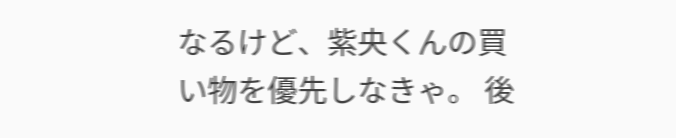なるけど、紫央くんの買い物を優先しなきゃ。 後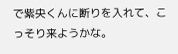で紫央くんに断りを入れて、こっそり来ようかな。